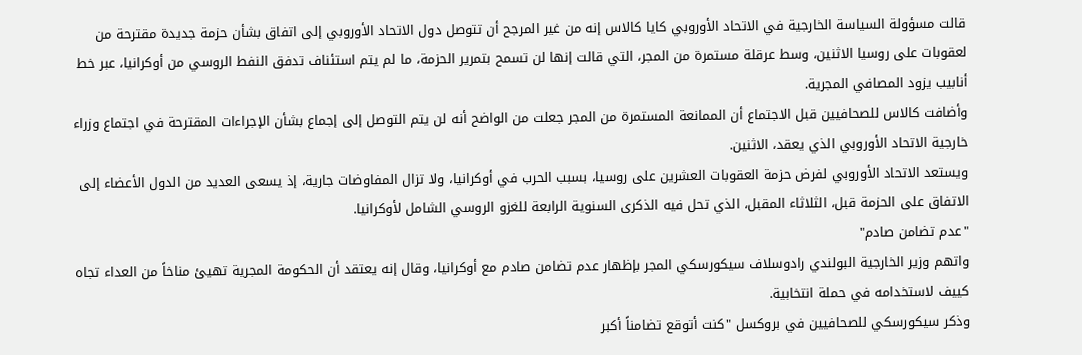قالت مسؤولة السياسة الخارجية في الاتحاد الأوروبي كايا كالاس إنه من غير المرجح أن تتوصل دول الاتحاد الأوروبي إلى اتفاق بشأن حزمة جديدة مقترحة من لعقوبات على روسيا الاثنين، وسط عرقلة مستمرة من المجر، التي قالت إنها لن تسمح بتمرير الحزمة، ما لم يتم استئناف تدفق النفط الروسي من أوكرانيا، عبر خط أنابيب يزود المصافي المجرية.
وأضافت كالاس للصحافيين قبل الاجتماع أن الممانعة المستمرة من المجر جعلت من الواضح أنه لن يتم التوصل إلى إجماع بشأن الإجراءات المقترحة في اجتماع وزراء خارجية الاتحاد الأوروبي الذي يعقد، الاثنين.
ويستعد الاتحاد الأوروبي لفرض حزمة العقوبات العشرين على روسيا، بسبب الحرب في أوكرانيا، ولا تزال المفاوضات جارية، إذ يسعى العديد من الدول الأعضاء إلى الاتفاق على الحزمة قبل، الثلاثاء المقبل، الذي تحل فيه الذكرى السنوية الرابعة للغزو الروسي الشامل لأوكرانيا.
"عدم تضامن صادم"
واتهم وزير الخارجية البولندي رادوسلاف سيكورسكي المجر بإظهار عدم تضامن صادم مع أوكرانيا، وقال إنه يعتقد أن الحكومة المجرية تهيئ مناخاً من العداء تجاه كييف لاستخدامه في حملة انتخابية.
وذكر سيكورسكي للصحافيين في بروكسل "كنت أتوقع تضامناً أكبر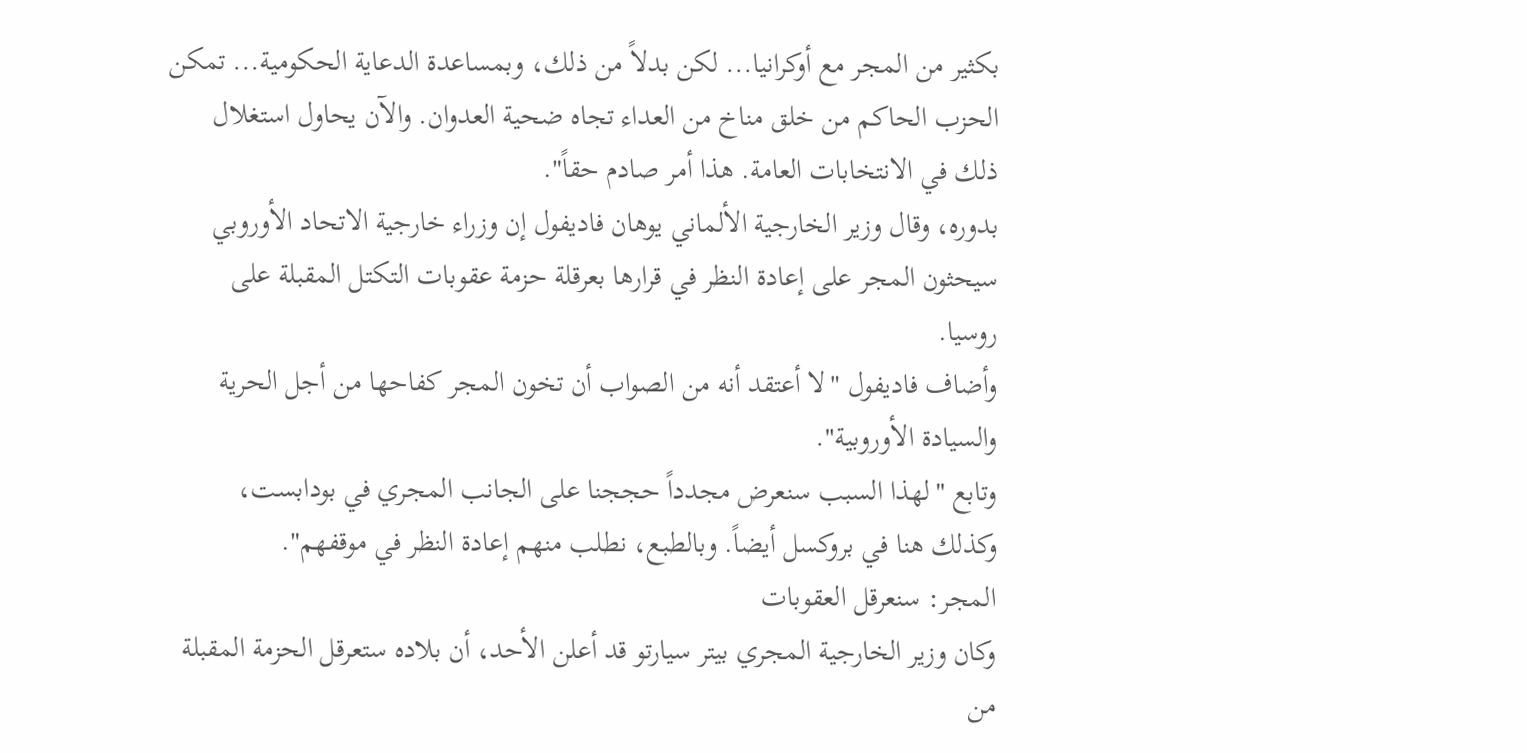بكثير من المجر مع أوكرانيا... لكن بدلاً من ذلك، وبمساعدة الدعاية الحكومية... تمكن الحزب الحاكم من خلق مناخ من العداء تجاه ضحية العدوان. والآن يحاول استغلال ذلك في الانتخابات العامة. هذا أمر صادم حقاً".
بدوره، وقال وزير الخارجية الألماني يوهان فاديفول إن وزراء خارجية الاتحاد الأوروبي سيحثون المجر على إعادة النظر في قرارها بعرقلة حزمة عقوبات التكتل المقبلة على روسيا.
وأضاف فاديفول "لا أعتقد أنه من الصواب أن تخون المجر كفاحها من أجل الحرية والسيادة الأوروبية".
وتابع "لهذا السبب سنعرض مجدداً حججنا على الجانب المجري في بودابست، وكذلك هنا في بروكسل أيضاً. وبالطبع، نطلب منهم إعادة النظر في موقفهم".
المجر: سنعرقل العقوبات
وكان وزير الخارجية المجري بيتر سيارتو قد أعلن الأحد، أن بلاده ستعرقل الحزمة المقبلة من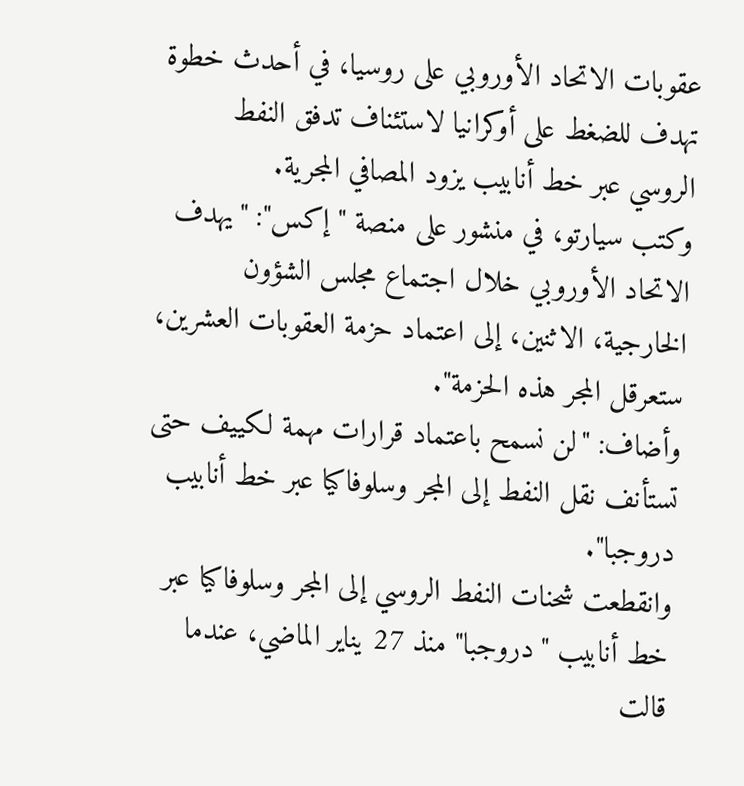عقوبات الاتحاد الأوروبي على روسيا، في أحدث خطوة تهدف للضغط على أوكرانيا لاستئناف تدفق النفط الروسي عبر خط أنابيب يزود المصافي المجرية.
وكتب سيارتو، في منشور على منصة "إكس": "يهدف الاتحاد الأوروبي خلال اجتماع مجلس الشؤون الخارجية، الاثنين، إلى اعتماد حزمة العقوبات العشرين، ستعرقل المجر هذه الحزمة".
وأضاف: "لن نسمح باعتماد قرارات مهمة لكييف حتى تستأنف نقل النفط إلى المجر وسلوفاكيا عبر خط أنابيب دروجبا".
وانقطعت شحنات النفط الروسي إلى المجر وسلوفاكيا عبر خط أنابيب "دروجبا" منذ 27 يناير الماضي، عندما قالت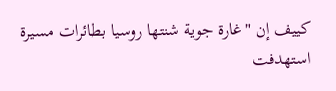كييف إن "غارة جوية شنتها روسيا بطائرات مسيرة استهدفت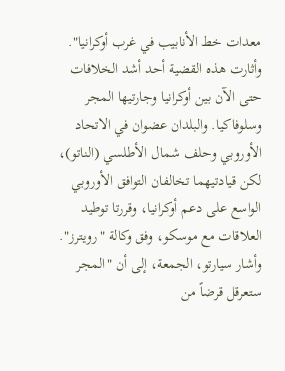معدات خط الأنابيب في غرب أوكرانيا".
وأثارت هذه القضية أحد أشد الخلافات حتى الآن بين أوكرانيا وجارتيها المجر وسلوفاكيا. والبلدان عضوان في الاتحاد الأوروبي وحلف شمال الأطلسي (الناتو)، لكن قيادتيهما تخالفان التوافق الأوروبي الواسع على دعم أوكرانيا، وقررتا توطيد العلاقات مع موسكو، وفق وكالة "رويترز".
وأشار سيارتو، الجمعة، إلى أن "المجر ستعرقل قرضاً من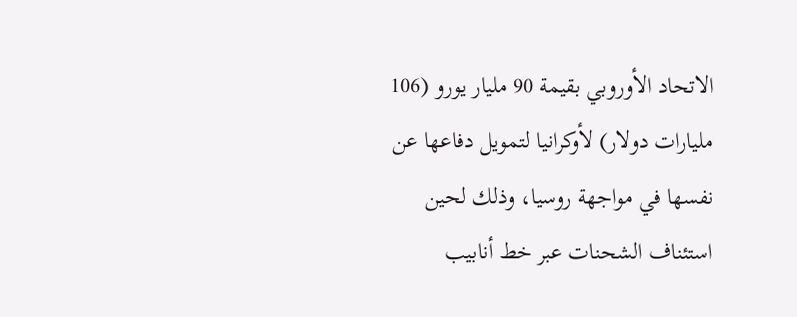الاتحاد الأوروبي بقيمة 90 مليار يورو (106 مليارات دولار) لأوكرانيا لتمويل دفاعها عن نفسها في مواجهة روسيا، وذلك لحين استئناف الشحنات عبر خط أنابيب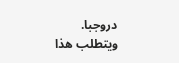دروجبا. ويتطلب هذا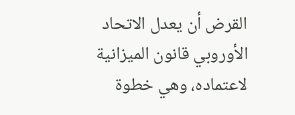القرض أن يعدل الاتحاد الأوروبي قانون الميزانية لاعتماده، وهي خطوة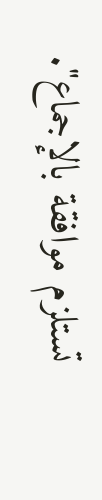تستلزم موافقة بالإجماع".